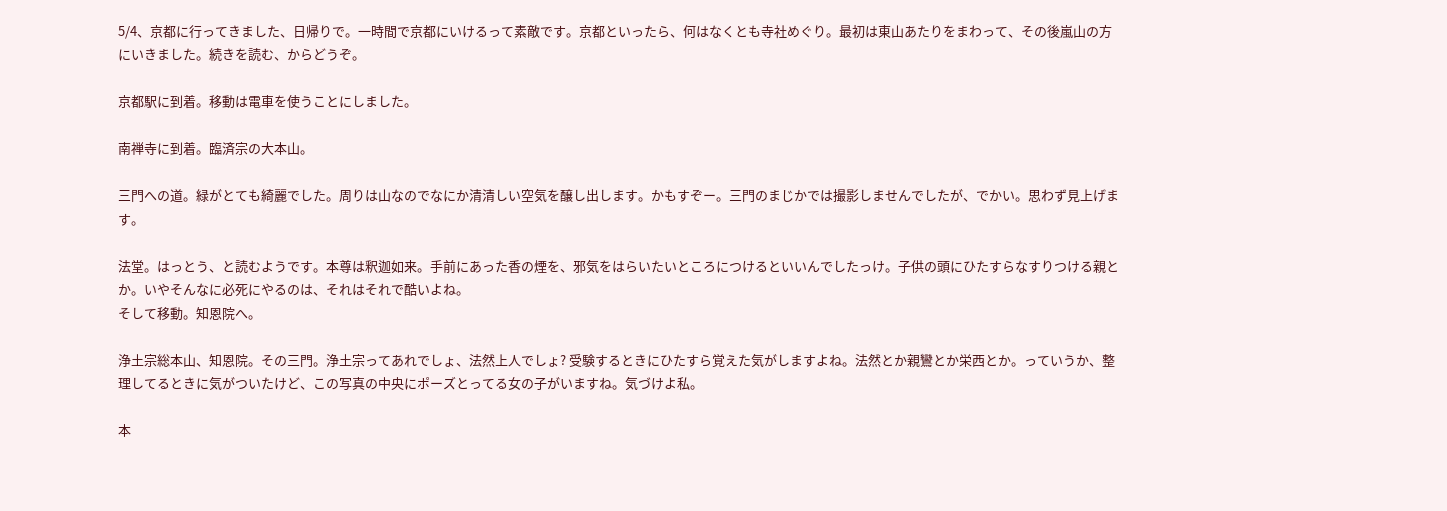5/4、京都に行ってきました、日帰りで。一時間で京都にいけるって素敵です。京都といったら、何はなくとも寺社めぐり。最初は東山あたりをまわって、その後嵐山の方にいきました。続きを読む、からどうぞ。

京都駅に到着。移動は電車を使うことにしました。

南禅寺に到着。臨済宗の大本山。

三門への道。緑がとても綺麗でした。周りは山なのでなにか清清しい空気を醸し出します。かもすぞー。三門のまじかでは撮影しませんでしたが、でかい。思わず見上げます。

法堂。はっとう、と読むようです。本尊は釈迦如来。手前にあった香の煙を、邪気をはらいたいところにつけるといいんでしたっけ。子供の頭にひたすらなすりつける親とか。いやそんなに必死にやるのは、それはそれで酷いよね。
そして移動。知恩院へ。

浄土宗総本山、知恩院。その三門。浄土宗ってあれでしょ、法然上人でしょ? 受験するときにひたすら覚えた気がしますよね。法然とか親鸞とか栄西とか。っていうか、整理してるときに気がついたけど、この写真の中央にポーズとってる女の子がいますね。気づけよ私。

本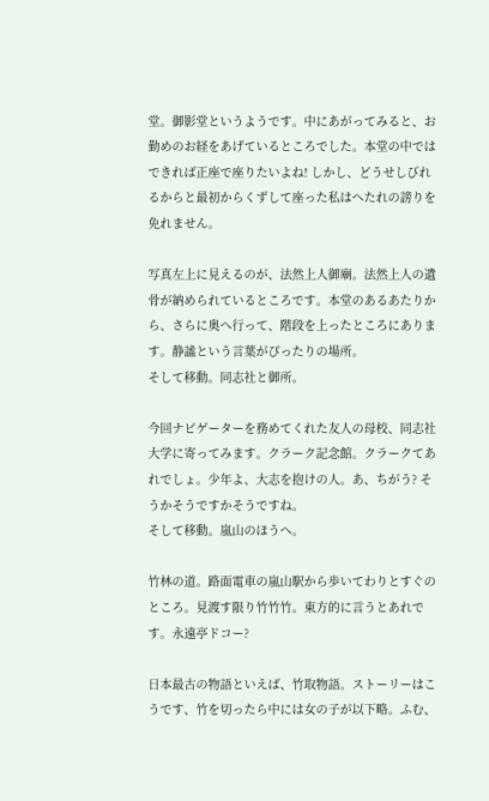堂。御影堂というようです。中にあがってみると、お勤めのお経をあげているところでした。本堂の中ではできれば正座で座りたいよね! しかし、どうせしびれるからと最初からくずして座った私はへたれの謗りを免れません。

写真左上に見えるのが、法然上人御廟。法然上人の遺骨が納められているところです。本堂のあるあたりから、さらに奥へ行って、階段を上ったところにあります。静謐という言葉がぴったりの場所。
そして移動。同志社と御所。

今回ナビゲーターを務めてくれた友人の母校、同志社大学に寄ってみます。クラーク記念館。クラークてあれでしょ。少年よ、大志を抱けの人。あ、ちがう? そうかそうですかそうですね。
そして移動。嵐山のほうへ。

竹林の道。路面電車の嵐山駅から歩いてわりとすぐのところ。見渡す限り竹竹竹。東方的に言うとあれです。永遠亭ドコー?

日本最古の物語といえば、竹取物語。ストーリーはこうです、竹を切ったら中には女の子が以下略。ふむ、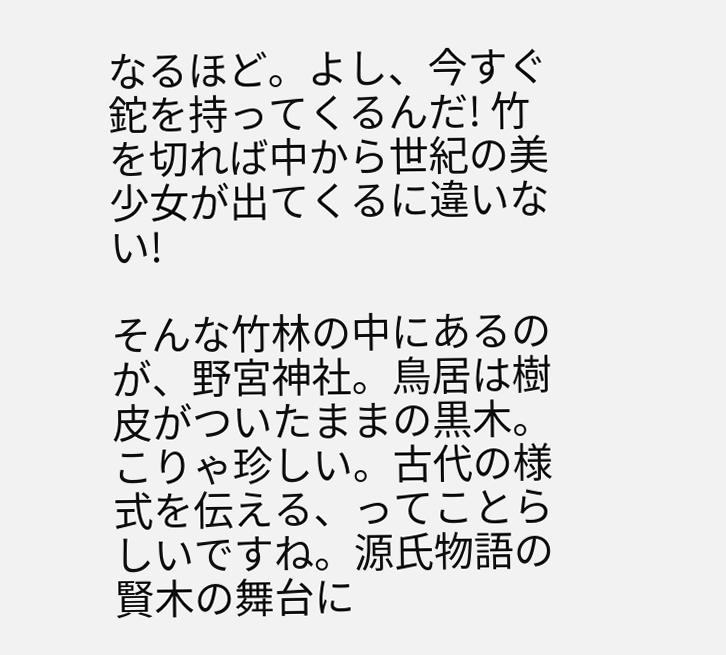なるほど。よし、今すぐ鉈を持ってくるんだ! 竹を切れば中から世紀の美少女が出てくるに違いない!

そんな竹林の中にあるのが、野宮神社。鳥居は樹皮がついたままの黒木。こりゃ珍しい。古代の様式を伝える、ってことらしいですね。源氏物語の賢木の舞台に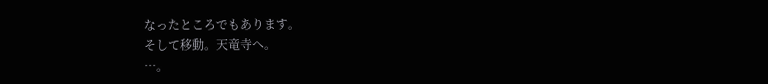なったところでもあります。
そして移動。天竜寺へ。
…。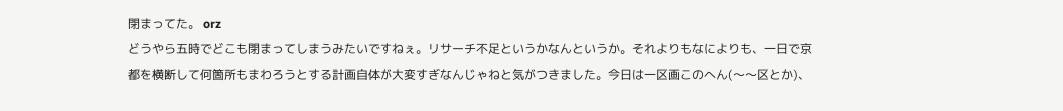閉まってた。 orz
どうやら五時でどこも閉まってしまうみたいですねぇ。リサーチ不足というかなんというか。それよりもなによりも、一日で京都を横断して何箇所もまわろうとする計画自体が大変すぎなんじゃねと気がつきました。今日は一区画このへん(〜〜区とか)、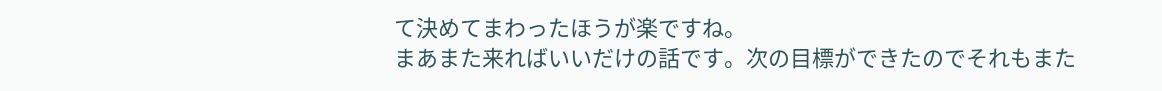て決めてまわったほうが楽ですね。
まあまた来ればいいだけの話です。次の目標ができたのでそれもまた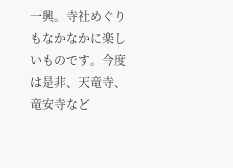一興。寺社めぐりもなかなかに楽しいものです。今度は是非、天竜寺、竜安寺など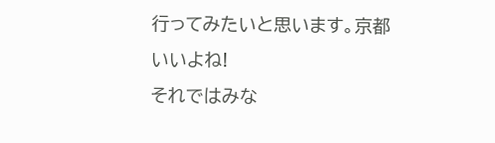行ってみたいと思います。京都いいよね!
それではみな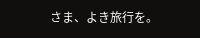さま、よき旅行を。